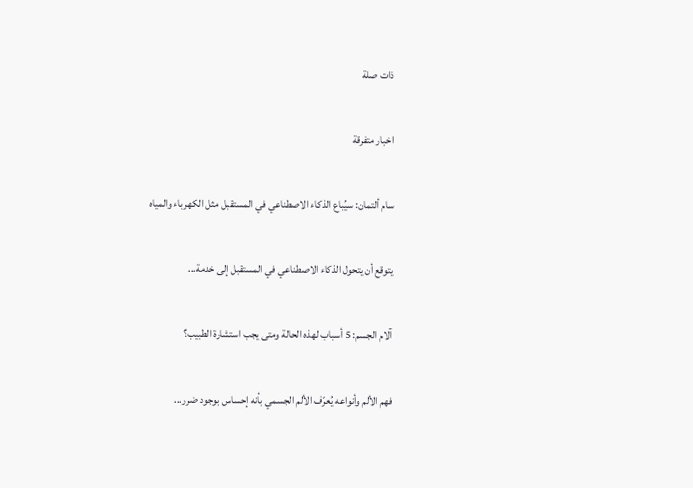ذات صلة

اخبار متفرقة

سام ألتمان: سيُباع الذكاء الاصطناعي في المستقبل مثل الكهرباء والمياه

يتوقع أن يتحول الذكاء الاصطناعي في المستقبل إلى خدمة...

آلام الجسم: 5 أسباب لهذه الحالة ومتى يجب استشارة الطبيب؟

فهم الألم وأنواعه يُعرّف الألم الجسمي بأنه إحساس بوجود ضرر...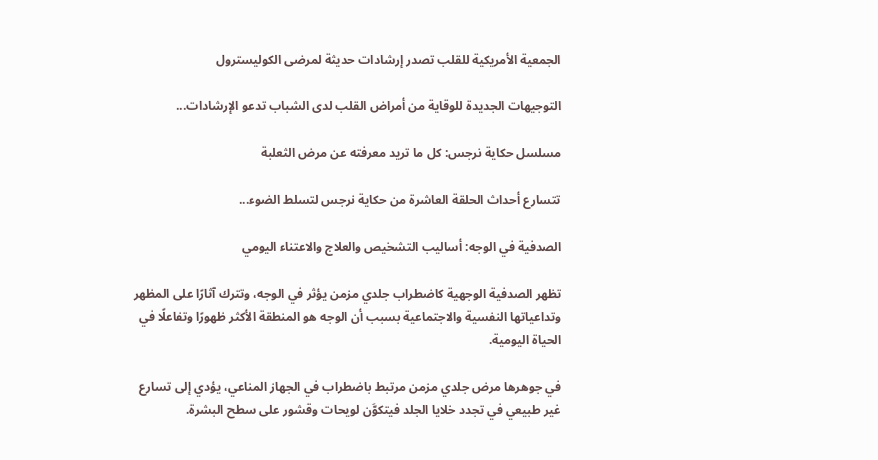الجمعية الأمريكية للقلب تصدر إرشادات حديثة لمرضى الكوليسترول

التوجيهات الجديدة للوقاية من أمراض القلب لدى الشباب تدعو الإرشادات...

مسلسل حكاية نرجس: كل ما تريد معرفته عن مرض الثعلبة

تتسارع أحداث الحلقة العاشرة من حكاية نرجس لتسلط الضوء...

الصدفية في الوجه: أساليب التشخيص والعلاج والاعتناء اليومي

تظهر الصدفية الوجهية كاضطراب جلدي مزمن يؤثر في الوجه، وتترك آثارًا على المظهر وتداعياتها النفسية والاجتماعية بسبب أن الوجه هو المنطقة الأكثر ظهورًا وتفاعلًا في الحياة اليومية.

في جوهرها مرض جلدي مزمن مرتبط باضطراب في الجهاز المناعي، يؤدي إلى تسارع غير طبيعي في تجدد خلايا الجلد فيتكوَّن لويحات وقشور على سطح البشرة.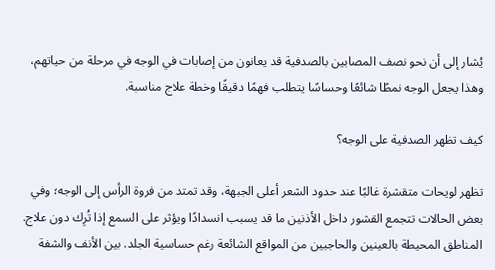يُشار إلى أن نحو نصف المصابين بالصدفية قد يعانون من إصابات في الوجه في مرحلة من حياتهم، وهذا يجعل الوجه نمطًا شائعًا وحساسًا يتطلب فهمًا دقيقًا وخطة علاج مناسبة.

كيف تظهر الصدفية على الوجه؟

تظهر لويحات متقشرة غالبًا عند حدود الشعر أعلى الجبهة، وقد تمتد من فروة الرأس إلى الوجه؛ وفي بعض الحالات تتجمع القشور داخل الأذنين ما قد يسبب انسدادًا ويؤثر على السمع إذا تُرِك دون علاج. المناطق المحيطة بالعينين والحاجبين من المواقع الشائعة رغم حساسية الجلد. بين الأنف والشفة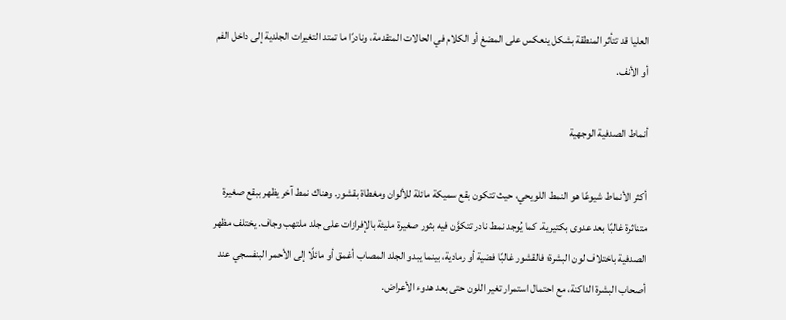العليا قد تتأثر المنطقة بشكل ينعكس على المضغ أو الكلام في الحالات المتقدمة، ونادرًا ما تمتد التغيرات الجلدية إلى داخل الفم أو الأنف.

أنماط الصدفية الوجهية

أكثر الأنماط شيوعًا هو النمط اللويحي، حيث تتكون بقع سميكة مائلة للألوان ومغطاة بقشور. وهناك نمط آخر يظهر ببقع صغيرة متناثرة غالبًا بعد عدوى بكتيرية. كما يُوجد نمط نادر تتكوَّن فيه بثور صغيرة مليئة بالإفرازات على جلد ملتهب وجاف. يختلف مظهر الصدفية باختلاف لون البشرة؛ فالقشور غالبًا فضية أو رمادية، بينما يبدو الجلد المصاب أغمق أو مائلًا إلى الأحمر البنفسجي عند أصحاب البشرة الداكنة، مع احتمال استمرار تغير اللون حتى بعد هدوء الأعراض.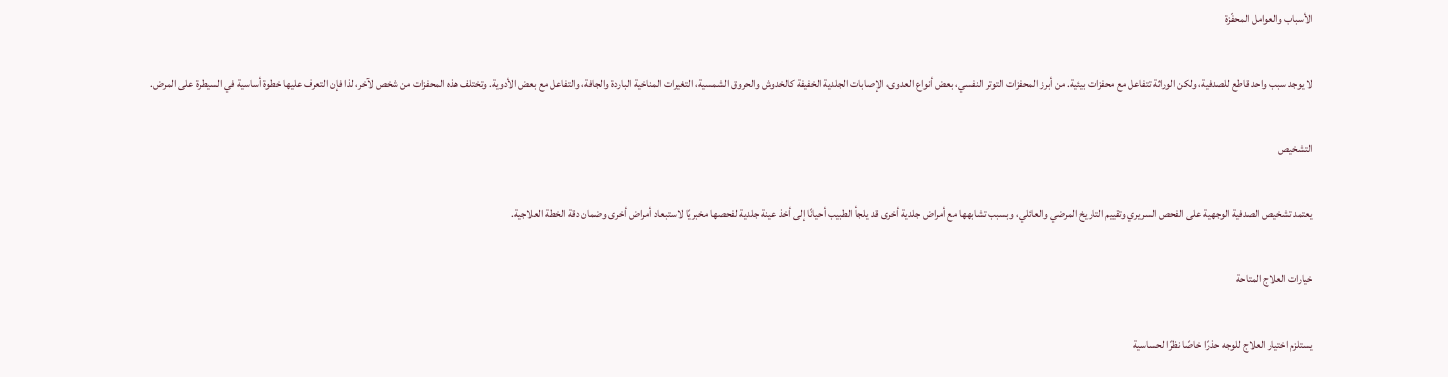الأسباب والعوامل المحفّزة

لا يوجد سبب واحد قاطع للصدفية، ولكن الوراثة تتفاعل مع محفزات بيئية. من أبرز المحفزات التوتر النفسي، بعض أنواع العدوى، الإصابات الجلدية الخفيفة كالخدوش والحروق الشمسية، التغيرات المناخية الباردة والجافة، والتفاعل مع بعض الأدوية. وتختلف هذه المحفزات من شخص لآخر، لذا فإن التعرف عليها خطوة أساسية في السيطرة على المرض.

التشخيص

يعتمد تشخيص الصدفية الوجهية على الفحص السريري وتقييم التاريخ المرضي والعائلي، وبسبب تشابهها مع أمراض جلدية أخرى قد يلجأ الطبيب أحيانًا إلى أخذ عينة جلدية لفحصها مخبريًا لاستبعاد أمراض أخرى وضمان دقة الخطة العلاجية.

خيارات العلاج المتاحة

يستلزم اختيار العلاج للوجه حذرًا خاصًا نظرًا لحساسية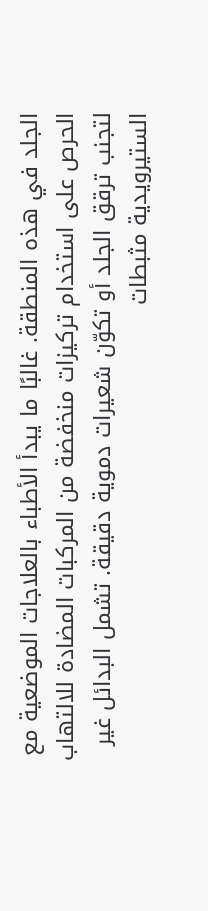الجلد في هذه المنطقة. غالبًا ما يبدأ الأطباء بالعلاجات الموضعية مع الحرص على استخدام تركيزات منخفضة من المركبات المضادة للالتهاب لتجنب ترقق الجلد أو تكوّن شعيرات دموية دقيقة. تشمل البدائل غير الستيرويدية مثبطات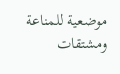موضعية للمناعة ومشتقات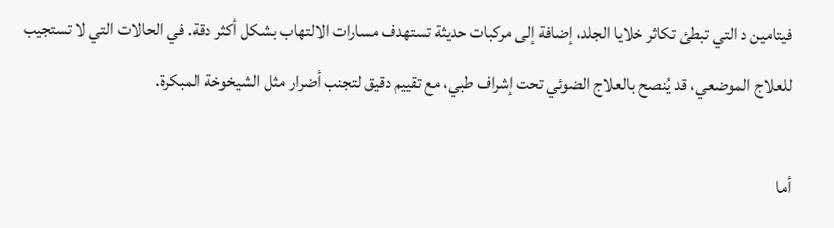فيتامين د التي تبطئ تكاثر خلايا الجلد، إضافة إلى مركبات حديثة تستهدف مسارات الالتهاب بشكل أكثر دقة. في الحالات التي لا تستجيب للعلاج الموضعي، قد يُنصح بالعلاج الضوئي تحت إشراف طبي، مع تقييم دقيق لتجنب أضرار مثل الشيخوخة المبكرة.

أما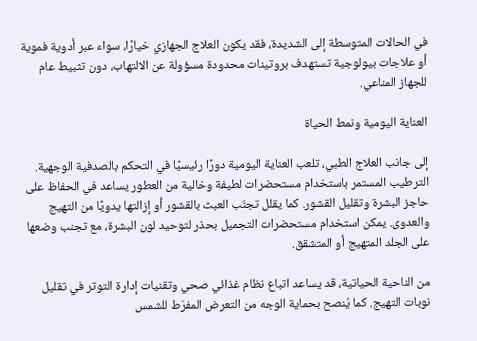في الحالات المتوسطة إلى الشديدة، فقد يكون العلاج الجهازي خيارًا، سواء عبر أدوية فموية أو علاجات بيولوجية تستهدف بروتينات محدودة مسؤولة عن الالتهاب، دون تثبيط عام للجهاز المناعي.

العناية اليومية ونمط الحياة

إلى جانب العلاج الطبي، تلعب العناية اليومية دورًا رئيسيًا في التحكم بالصدفية الوجهية. الترطيب المستمر باستخدام مستحضرات لطيفة وخالية من العطور يساعد في الحفاظ على حاجز البشرة وتقليل القشور. كما يقلل تجنّب العبث بالقشور أو إزالتها يدويًا من التهيج والعدوى. يمكن استخدام مستحضرات التجميل بحذر لتوحيد لون البشرة، مع تجنب وضعها على الجلد المتهيج أو المتشقق.

من الناحية الحياتية، قد يساعد اتباع نظام غذائي صحي وتقنيات إدارة التوتر في تقليل نوبات التهيج. كما يُنصح بحماية الوجه من التعرض المفرَط للشمس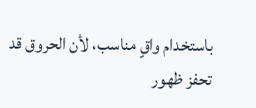باستخدام واقٍ مناسب، لأن الحروق قد تحفز ظهور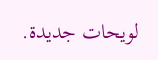لويحات جديدة.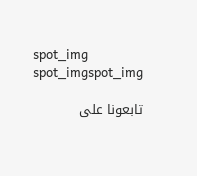spot_img
spot_imgspot_img

تابعونا على